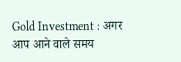Gold Investment : अगर आप आने वाले समय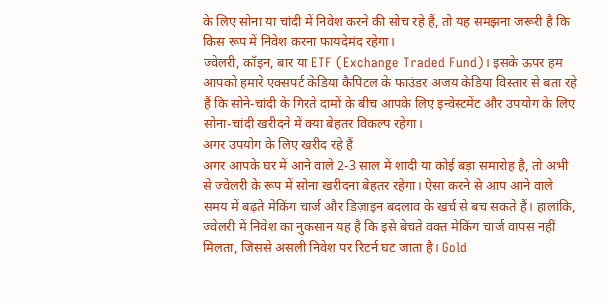के लिए सोना या चांदी में निवेश करने की सोच रहे हैं, तो यह समझना जरूरी है कि किस रूप में निवेश करना फायदेमंद रहेगा।
ज्वेलरी, कॉइन, बार या ETF (Exchange Traded Fund)। इसके ऊपर हम आपको हमारे एक्सपर्ट केडिया कैपिटल के फाउंडर अजय केडिया विस्तार से बता रहे हैं कि सोने-चांदी के गिरते दामों के बीच आपके लिए इन्वेस्टमेंट और उपयोग के लिए सोना-चांदी खरीदने में क्या बेहतर विकल्प रहेगा।
अगर उपयोग के लिए खरीद रहे हैं
अगर आपके घर में आने वाले 2-3 साल में शादी या कोई बड़ा समारोह है, तो अभी से ज्वेलरी के रूप में सोना खरीदना बेहतर रहेगा। ऐसा करने से आप आने वाले समय में बढ़ते मेकिंग चार्ज और डिज़ाइन बदलाव के खर्च से बच सकते हैं। हालांकि, ज्वेलरी में निवेश का नुकसान यह है कि इसे बेचते वक्त मेकिंग चार्ज वापस नहीं मिलता, जिससे असली निवेश पर रिटर्न घट जाता है। Gold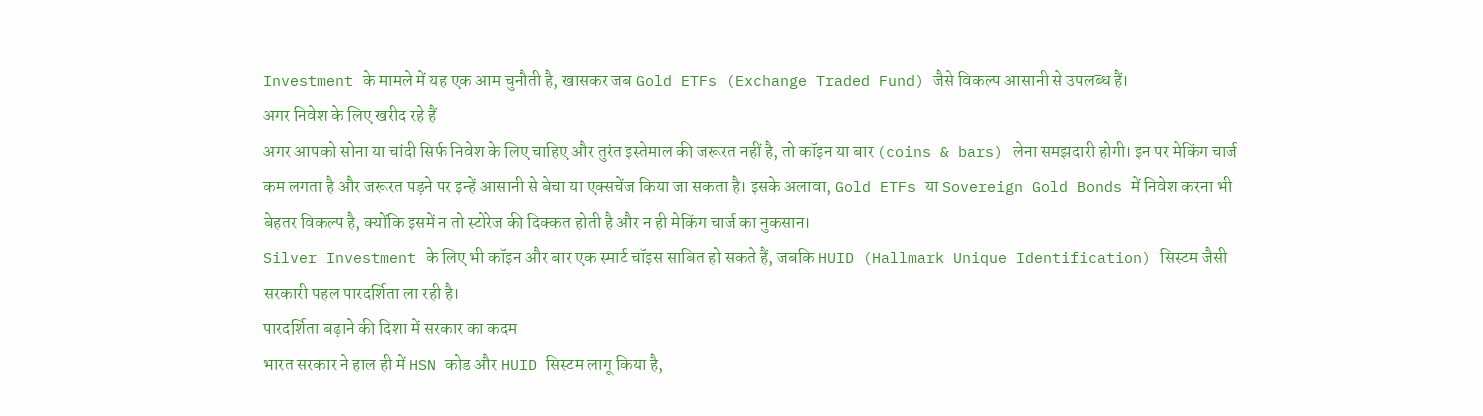Investment के मामले में यह एक आम चुनौती है, खासकर जब Gold ETFs (Exchange Traded Fund) जैसे विकल्प आसानी से उपलब्ध हैं।
अगर निवेश के लिए खरीद रहे हैं
अगर आपको सोना या चांदी सिर्फ निवेश के लिए चाहिए और तुरंत इस्तेमाल की जरूरत नहीं है, तो कॉइन या बार (coins & bars) लेना समझदारी होगी। इन पर मेकिंग चार्ज कम लगता है और जरूरत पड़ने पर इन्हें आसानी से बेचा या एक्सचेंज किया जा सकता है। इसके अलावा, Gold ETFs या Sovereign Gold Bonds में निवेश करना भी बेहतर विकल्प है, क्योंकि इसमें न तो स्टोरेज की दिक्कत होती है और न ही मेकिंग चार्ज का नुकसान।
Silver Investment के लिए भी कॉइन और बार एक स्मार्ट चॉइस साबित हो सकते हैं, जबकि HUID (Hallmark Unique Identification) सिस्टम जैसी सरकारी पहल पारदर्शिता ला रही है।
पारदर्शिता बढ़ाने की दिशा में सरकार का कदम
भारत सरकार ने हाल ही में HSN कोड और HUID सिस्टम लागू किया है,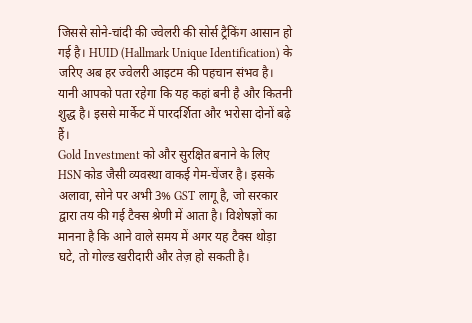जिससे सोने-चांदी की ज्वेलरी की सोर्स ट्रैकिंग आसान हो गई है। HUID (Hallmark Unique Identification) के जरिए अब हर ज्वेलरी आइटम की पहचान संभव है। यानी आपको पता रहेगा कि यह कहां बनी है और कितनी शुद्ध है। इससे मार्केट में पारदर्शिता और भरोसा दोनों बढ़े हैं।
Gold Investment को और सुरक्षित बनाने के लिए HSN कोड जैसी व्यवस्था वाकई गेम-चेंजर है। इसके अलावा, सोने पर अभी 3% GST लागू है, जो सरकार द्वारा तय की गई टैक्स श्रेणी में आता है। विशेषज्ञों का मानना है कि आने वाले समय में अगर यह टैक्स थोड़ा घटे, तो गोल्ड खरीदारी और तेज़ हो सकती है।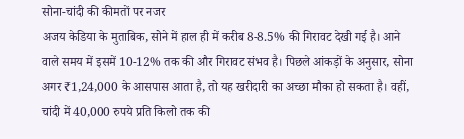सोना-चांदी की कीमतों पर नजर
अजय केडिया के मुताबिक, सोने में हाल ही में करीब 8-8.5% की गिरावट देखी गई है। आने वाले समय में इसमें 10-12% तक की और गिरावट संभव है। पिछले आंकड़ों के अनुसार, सोना अगर ₹1,24,000 के आसपास आता है, तो यह खरीदारी का अच्छा मौका हो सकता है। वहीं, चांदी में 40,000 रुपये प्रति किलो तक की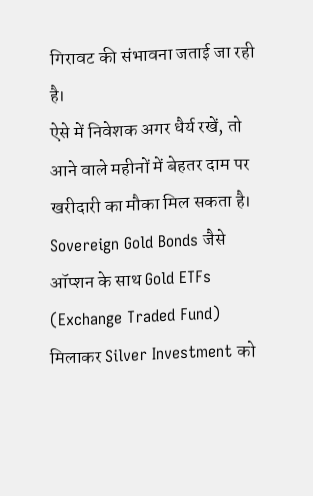गिरावट की संभावना जताई जा रही है।
ऐसे में निवेशक अगर धैर्य रखें, तो आने वाले महीनों में बेहतर दाम पर खरीदारी का मौका मिल सकता है। Sovereign Gold Bonds जैसे ऑप्शन के साथ Gold ETFs (Exchange Traded Fund) मिलाकर Silver Investment को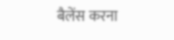बैलेंस करना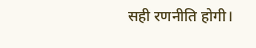सही रणनीति होगी।